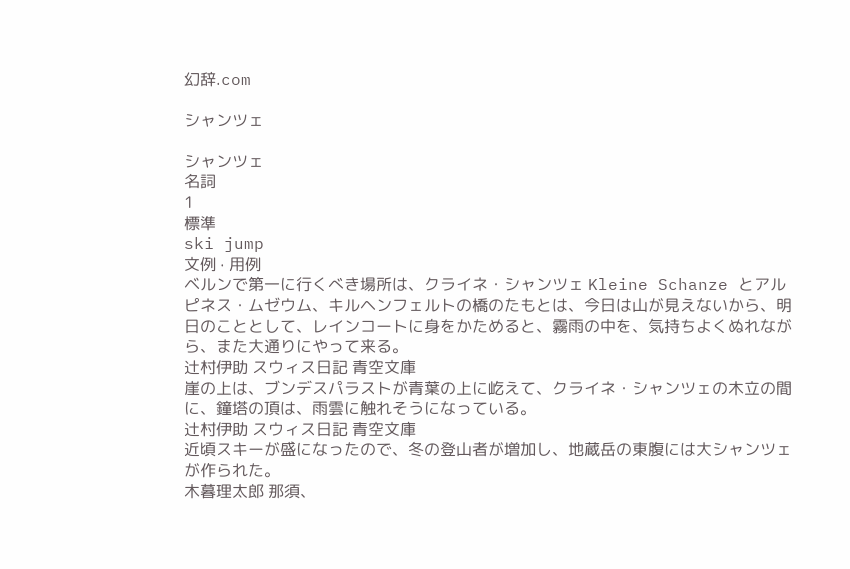幻辞.com

シャンツェ

シャンツェ
名詞
1
標準
ski jump
文例 · 用例
ベルンで第一に行くべき場所は、クライネ・シャンツェ Kleine Schanze とアルピネス・ムゼウム、キルヘンフェルトの橋のたもとは、今日は山が見えないから、明日のこととして、レインコートに身をかためると、霧雨の中を、気持ちよくぬれながら、また大通りにやって来る。
辻村伊助 スウィス日記 青空文庫
崖の上は、ブンデスパラストが青葉の上に屹えて、クライネ・シャンツェの木立の間に、鐘塔の頂は、雨雲に触れそうになっている。
辻村伊助 スウィス日記 青空文庫
近頃スキーが盛になったので、冬の登山者が増加し、地蔵岳の東腹には大シャンツェが作られた。
木暮理太郎 那須、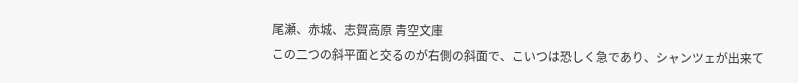尾瀬、赤城、志賀高原 青空文庫
この二つの斜平面と交るのが右側の斜面で、こいつは恐しく急であり、シャンツェが出来て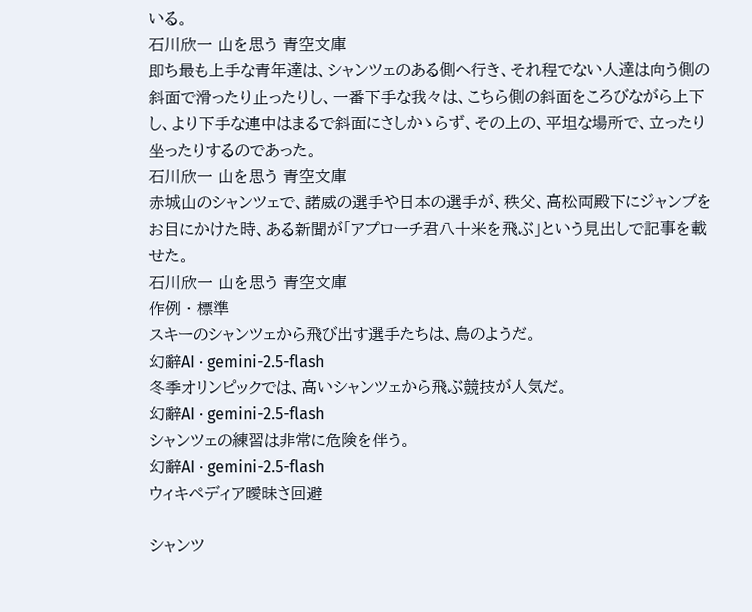いる。
石川欣一 山を思う 青空文庫
即ち最も上手な青年達は、シャンツェのある側へ行き、それ程でない人達は向う側の斜面で滑ったり止ったりし、一番下手な我々は、こちら側の斜面をころびながら上下し、より下手な連中はまるで斜面にさしかゝらず、その上の、平坦な場所で、立ったり坐ったりするのであった。
石川欣一 山を思う 青空文庫
赤城山のシャンツェで、諾威の選手や日本の選手が、秩父、高松両殿下にジャンプをお目にかけた時、ある新聞が「アプローチ君八十米を飛ぶ」という見出しで記事を載せた。
石川欣一 山を思う 青空文庫
作例 · 標準
スキーのシャンツェから飛び出す選手たちは、鳥のようだ。
幻辭AI · gemini-2.5-flash
冬季オリンピックでは、高いシャンツェから飛ぶ競技が人気だ。
幻辭AI · gemini-2.5-flash
シャンツェの練習は非常に危険を伴う。
幻辭AI · gemini-2.5-flash
ウィキペディア曖昧さ回避

シャンツ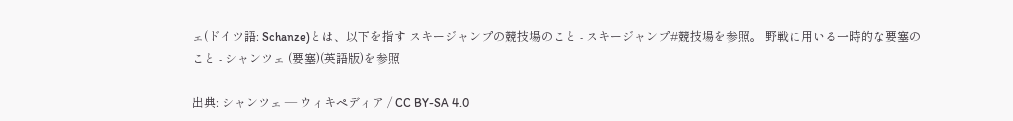ェ(ドイツ語: Schanze)とは、以下を指す スキージャンプの競技場のこと - スキージャンプ#競技場を参照。 野戦に用いる一時的な要塞のこと - シャンツェ (要塞)(英語版)を参照

出典: シャンツェ — ウィキペディア / CC BY-SA 4.0